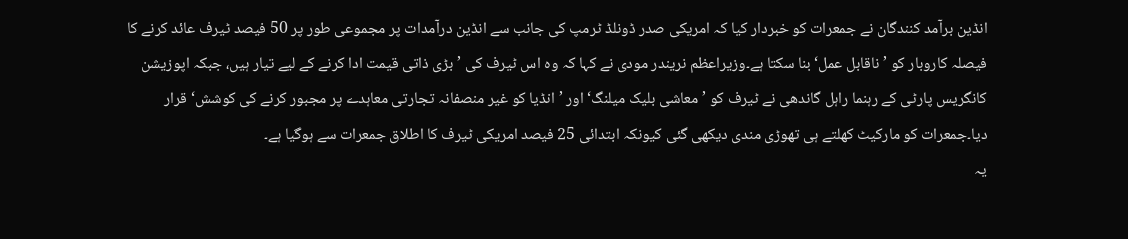انڈین برآمد کنندگان نے جمعرات کو خبردار کیا کہ امریکی صدر ڈونلڈ ٹرمپ کی جانب سے انڈین درآمدات پر مجموعی طور پر 50 فیصد ٹیرف عائد کرنے کا فیصلہ کاروبار کو ’ناقابل عمل‘ بنا سکتا ہے۔وزیراعظم نریندر مودی نے کہا کہ وہ اس ٹیرف کی ’بڑی ذاتی قیمت ادا کرنے کے لیے تیار ہیں، جبکہ اپوزیشن کانگریس پارٹی کے رہنما راہل گاندھی نے ٹیرف کو ’معاشی بلیک میلنگ‘ اور ’انڈیا کو غیر منصفانہ تجارتی معاہدے پر مجبور کرنے کی کوشش‘ قرار دیا۔جمعرات کو مارکیٹ کھلتے ہی تھوڑی مندی دیکھی گئی کیونکہ ابتدائی 25 فیصد امریکی ٹیرف کا اطلاق جمعرات سے ہوگیا ہے۔
یہ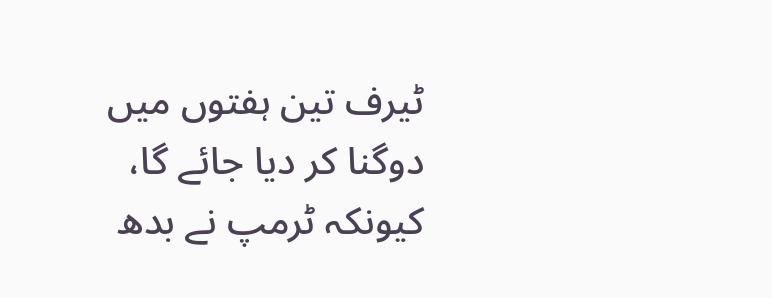ٹیرف تین ہفتوں میں دوگنا کر دیا جائے گا، کیونکہ ٹرمپ نے بدھ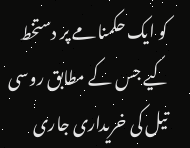کو ایک حکمنامے پر دستخط کیے جس کے مطابق روسی تیل کی خریداری جاری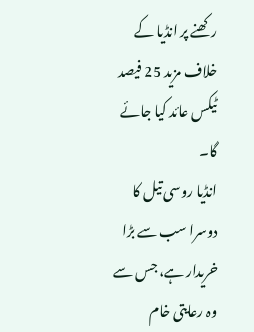رکھنے پر انڈیا کے خلاف مزید 25 فیصد ٹیکس عائد کیا جائے گا۔
انڈیا روسی تیل کا دوسرا سب سے بڑا خریدار ہے، جس سے وہ رعایتی خام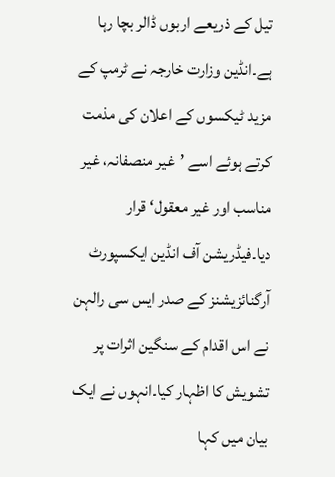تیل کے ذریعے اربوں ڈالر بچا رہا ہے۔انڈین وزارت خارجہ نے ٹرمپ کے مزید ٹیکسوں کے اعلان کی مذمت کرتے ہوئے اسے ’غیر منصفانہ، غیر مناسب اور غیر معقول‘ قرار دیا۔فیڈریشن آف انڈین ایکسپورٹ آرگنائزیشنز کے صدر ایس سی رالہن نے اس اقدام کے سنگین اثرات پر تشویش کا اظہار کیا۔انہوں نے ایک بیان میں کہا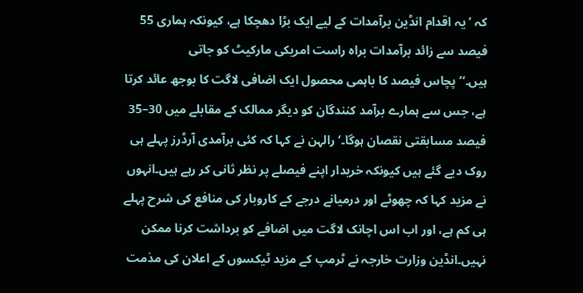کہ ’یہ اقدام انڈین برآمدات کے لیے ایک بڑا دھچکا ہے، کیونکہ ہماری 55 فیصد سے زائد برآمدات براہ راست امریکی مارکیٹ کو جاتی ہیں۔‘’پچاس فیصد کا باہمی محصول ایک اضافی لاگت کا بوجھ عائد کرتا ہے، جس سے ہمارے برآمد کنندگان کو دیگر ممالک کے مقابلے میں 30–35 فیصد مسابقتی نقصان ہوگا۔‘رالہن نے کہا کہ کئی برآمدی آرڈرز پہلے ہی روک دیے گئے ہیں کیونکہ خریدار اپنے فیصلے پر نظر ثانی کر رہے ہیں۔انہوں نے مزید کہا کہ چھوٹے اور درمیانے درجے کے کاروبار کی منافع کی شرح پہلے ہی کم ہے، اور اب اس اچانک لاگت میں اضافے کو برداشت کرنا ممکن نہیں۔انڈین وزارت خارجہ نے ٹرمپ کے مزید ٹیکسوں کے اعلان کی مذمت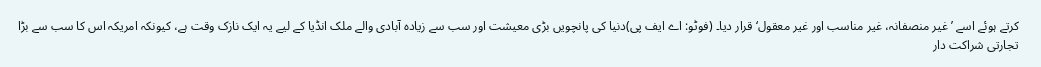کرتے ہوئے اسے ’غیر منصفانہ، غیر مناسب اور غیر معقول‘ قرار دیا۔ (فوٹو: اے ایف پی)دنیا کی پانچویں بڑی معیشت اور سب سے زیادہ آبادی والے ملک انڈیا کے لیے یہ ایک نازک وقت ہے، کیونکہ امریکہ اس کا سب سے بڑا تجارتی شراکت دار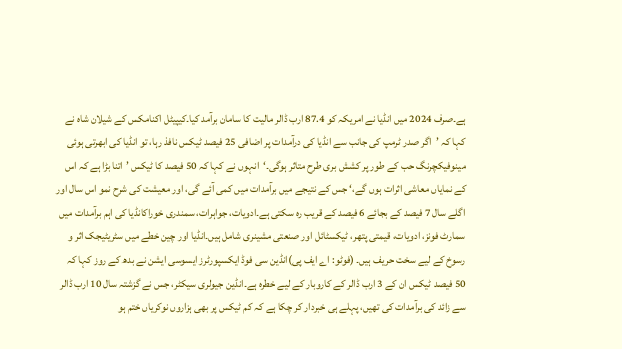ہے۔صرف 2024 میں انڈیا نے امریکہ کو 87.4 ارب ڈالر مالیت کا سامان برآمد کیا۔کیپیٹل اکنامکس کے شیلان شاہ نے کہا کہ ’اگر صدر ٹرمپ کی جانب سے انڈیا کی درآمدات پر اضافی 25 فیصد ٹیکس نافذ رہا، تو انڈیا کی ابھرتی ہوئی مینوفیکچرنگ حب کے طور پر کشش بری طرح متاثر ہوگی۔‘انہوں نے کہا کہ 50 فیصد کا ٹیکس ’اتنا بڑا ہے کہ اس کے نمایاں معاشی اثرات ہوں گے،‘ جس کے نتیجے میں برآمدات میں کمی آئے گی، اور معیشت کی شرح نمو اس سال اور اگلے سال 7 فیصد کے بجائے 6 فیصد کے قریب رہ سکتی ہے۔ادویات، جواہرات، سمندری خوراکانڈیا کی اہم برآمدات میں سمارٹ فونز، ادویات، قیمتی پتھر، ٹیکسٹائل اور صنعتی مشینری شامل ہیں۔انڈیا اور چین خطے میں سٹریٹیجک اثر و رسوخ کے لیے سخت حریف ہیں۔ (فوٹو: اے ایف پی)انڈین سی فوڈ ایکسپورٹرز ایسوسی ایشن نے بدھ کے روز کہا کہ 50 فیصد ٹیکس ان کے 3 ارب ڈالر کے کاروبار کے لیے خطرہ ہے۔انڈین جیولری سیکٹر، جس نے گزشتہ سال 10 ارب ڈالر سے زائد کی برآمدات کی تھیں، پہلے ہی خبردار کر چکا ہے کہ کم ٹیکس پر بھی ہزاروں نوکریاں ختم ہو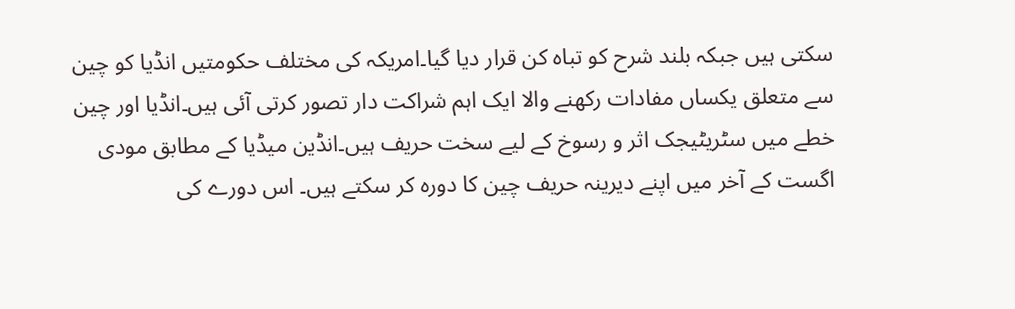سکتی ہیں جبکہ بلند شرح کو تباہ کن قرار دیا گیا۔امریکہ کی مختلف حکومتیں انڈیا کو چین سے متعلق یکساں مفادات رکھنے والا ایک اہم شراکت دار تصور کرتی آئی ہیں۔انڈیا اور چین خطے میں سٹریٹیجک اثر و رسوخ کے لیے سخت حریف ہیں۔انڈین میڈیا کے مطابق مودی اگست کے آخر میں اپنے دیرینہ حریف چین کا دورہ کر سکتے ہیں۔ اس دورے کی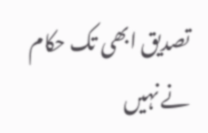تصدیق ابھی تک حکام نے نہیں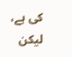کی ہے، لیکن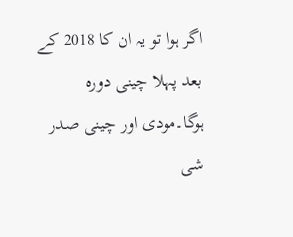اگر ہوا تو یہ ان کا 2018 کے بعد پہلا چینی دورہ ہوگا۔مودی اور چینی صدر شی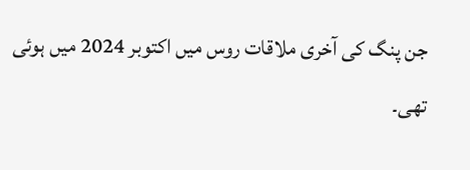جن پنگ کی آخری ملاقات روس میں اکتوبر 2024 میں ہوئی تھی۔